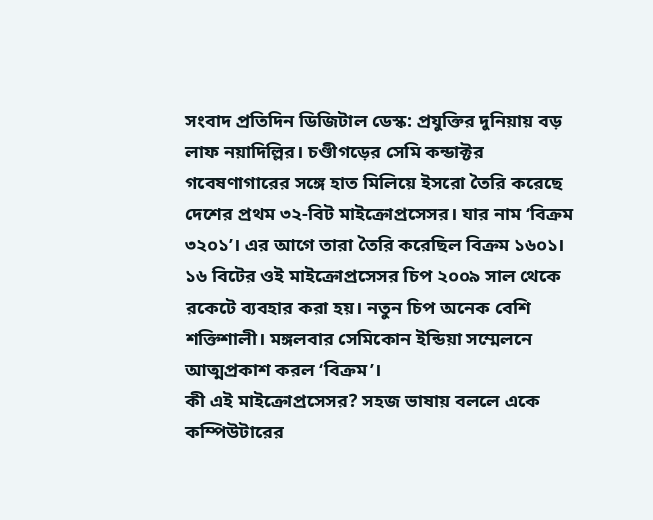সংবাদ প্রতিদিন ডিজিটাল ডেস্ক: প্রযুক্তির দুনিয়ায় বড় লাফ নয়াদিল্লির। চণ্ডীগড়ের সেমি কন্ডাক্টর গবেষণাগারের সঙ্গে হাত মিলিয়ে ইসরো তৈরি করেছে দেশের প্রথম ৩২-বিট মাইক্রোপ্রসেসর। যার নাম ‘বিক্রম ৩২০১’। এর আগে তারা তৈরি করেছিল বিক্রম ১৬০১। ১৬ বিটের ওই মাইক্রোপ্রসেসর চিপ ২০০৯ সাল থেকে রকেটে ব্যবহার করা হয়। নতুন চিপ অনেক বেশি শক্তিশালী। মঙ্গলবার সেমিকোন ইন্ডিয়া সম্মেলনে আত্মপ্রকাশ করল ‘বিক্রম’।
কী এই মাইক্রোপ্রসেসর? সহজ ভাষায় বললে একে কম্পিউটারের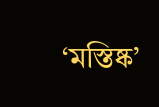‘মস্তিষ্ক’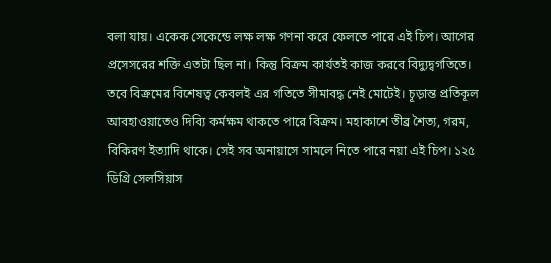বলা যায়। একেক সেকেন্ডে লক্ষ লক্ষ গণনা করে ফেলতে পারে এই চিপ। আগের প্রসেসরের শক্তি এতটা ছিল না। কিন্তু বিক্রম কার্যতই কাজ করবে বিদ্যুদ্বগতিতে। তবে বিক্রমের বিশেষত্ব কেবলই এর গতিতে সীমাবদ্ধ নেই মোটেই। চূড়ান্ত প্রতিকূল আবহাওয়াতেও দিব্যি কর্মক্ষম থাকতে পারে বিক্রম। মহাকাশে তীব্র শৈত্য, গরম, বিকিরণ ইত্যাদি থাকে। সেই সব অনায়াসে সামলে নিতে পারে নয়া এই চিপ। ১২৫ ডিগ্রি সেলসিয়াস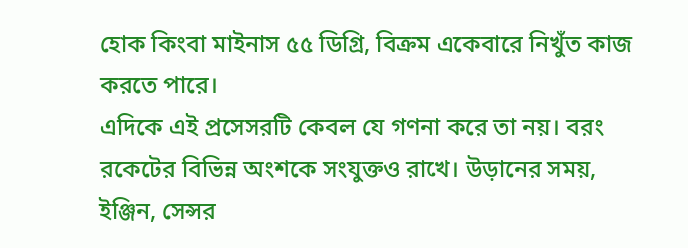হোক কিংবা মাইনাস ৫৫ ডিগ্রি, বিক্রম একেবারে নিখুঁত কাজ করতে পারে।
এদিকে এই প্রসেসরটি কেবল যে গণনা করে তা নয়। বরং রকেটের বিভিন্ন অংশকে সংযুক্তও রাখে। উড়ানের সময়, ইঞ্জিন, সেন্সর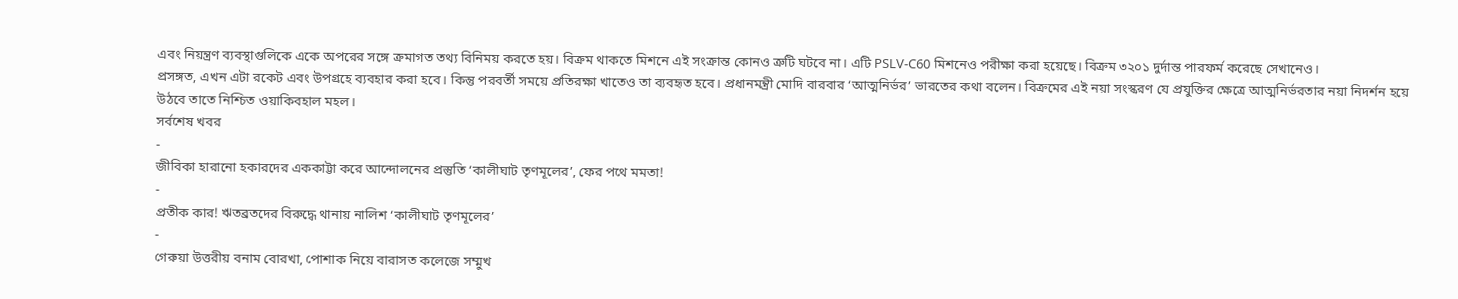এবং নিয়ন্ত্রণ ব্যবস্থাগুলিকে একে অপরের সঙ্গে ক্রমাগত তথ্য বিনিময় করতে হয়। বিক্রম থাকতে মিশনে এই সংক্রান্ত কোনও ত্রুটি ঘটবে না। এটি PSLV-C60 মিশনেও পরীক্ষা করা হয়েছে। বিক্রম ৩২০১ দুর্দান্ত পারফর্ম করেছে সেখানেও।
প্রসঙ্গত, এখন এটা রকেট এবং উপগ্রহে ব্যবহার করা হবে। কিন্তু পরবর্তী সময়ে প্রতিরক্ষা খাতেও তা ব্যবহৃত হবে। প্রধানমন্ত্রী মোদি বারবার ‘আত্মনির্ভর’ ভারতের কথা বলেন। বিক্রমের এই নয়া সংস্করণ যে প্রযুক্তির ক্ষেত্রে আত্মনির্ভরতার নয়া নিদর্শন হয়ে উঠবে তাতে নিশ্চিত ওয়াকিবহাল মহল।
সর্বশেষ খবর
-
জীবিকা হারানো হকারদের এককাট্টা করে আন্দোলনের প্রস্তুতি ‘কালীঘাট তৃণমূলের’, ফের পথে মমতা!
-
প্রতীক কার! ঋতব্রতদের বিরুদ্ধে থানায় নালিশ ‘কালীঘাট তৃণমূলের’
-
গেরুয়া উত্তরীয় বনাম বোরখা, পোশাক নিয়ে বারাসত কলেজে সম্মুখ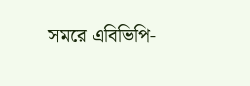সমরে এবিভিপি-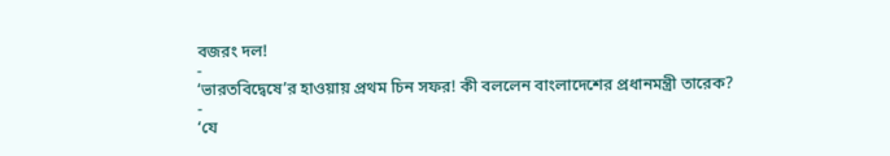বজরং দল!
-
‘ভারতবিদ্বেষে’র হাওয়ায় প্রথম চিন সফর! কী বললেন বাংলাদেশের প্রধানমন্ত্রী তারেক?
-
‘যে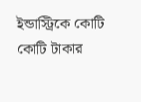ইন্ডাস্ট্রিকে কোটি কোটি টাকার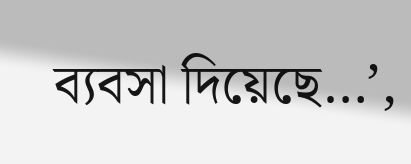ব্যবসা দিয়েছে…’,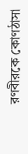রণবীরকে কোণঠাসা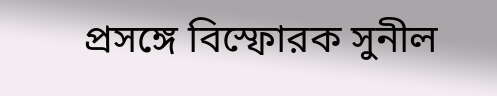প্রসঙ্গে বিস্ফোরক সুনীল